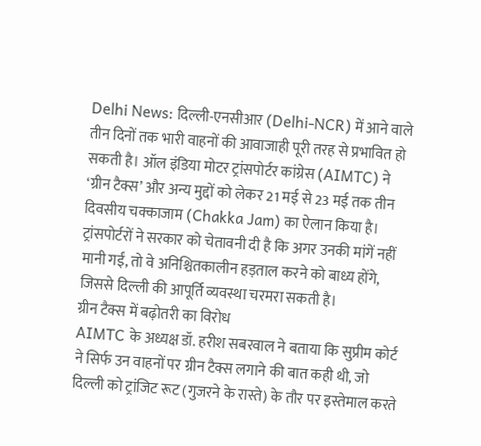Delhi News: दिल्ली-एनसीआर (Delhi-NCR) में आने वाले तीन दिनों तक भारी वाहनों की आवाजाही पूरी तरह से प्रभावित हो सकती है। ऑल इंडिया मोटर ट्रांसपोर्टर कांग्रेस (AIMTC) ने ‘ग्रीन टैक्स’ और अन्य मुद्दों को लेकर 21 मई से 23 मई तक तीन दिवसीय चक्काजाम (Chakka Jam) का ऐलान किया है। ट्रांसपोर्टरों ने सरकार को चेतावनी दी है कि अगर उनकी मांगें नहीं मानी गईं, तो वे अनिश्चितकालीन हड़ताल करने को बाध्य होंगे, जिससे दिल्ली की आपूर्ति व्यवस्था चरमरा सकती है।
ग्रीन टैक्स में बढ़ोतरी का विरोध
AIMTC के अध्यक्ष डॉ. हरीश सबरवाल ने बताया कि सुप्रीम कोर्ट ने सिर्फ उन वाहनों पर ग्रीन टैक्स लगाने की बात कही थी, जो दिल्ली को ट्रांजिट रूट (गुजरने के रास्ते) के तौर पर इस्तेमाल करते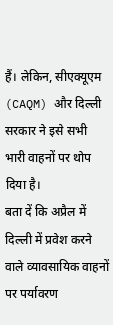हैं। लेकिन, सीएक्यूएम (CAQM) और दिल्ली सरकार ने इसे सभी भारी वाहनों पर थोप दिया है।
बता दें कि अप्रैल में दिल्ली में प्रवेश करने वाले व्यावसायिक वाहनों पर पर्यावरण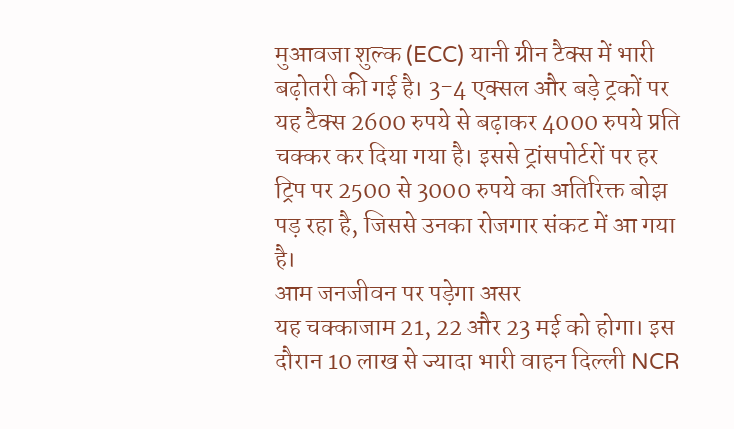मुआवजा शुल्क (ECC) यानी ग्रीन टैक्स में भारी बढ़ोतरी की गई है। 3-4 एक्सल और बड़े ट्रकों पर यह टैक्स 2600 रुपये से बढ़ाकर 4000 रुपये प्रति चक्कर कर दिया गया है। इससे ट्रांसपोर्टरों पर हर ट्रिप पर 2500 से 3000 रुपये का अतिरिक्त बोझ पड़ रहा है, जिससे उनका रोजगार संकट में आ गया है।
आम जनजीवन पर पड़ेगा असर
यह चक्काजाम 21, 22 और 23 मई को होगा। इस दौरान 10 लाख से ज्यादा भारी वाहन दिल्ली NCR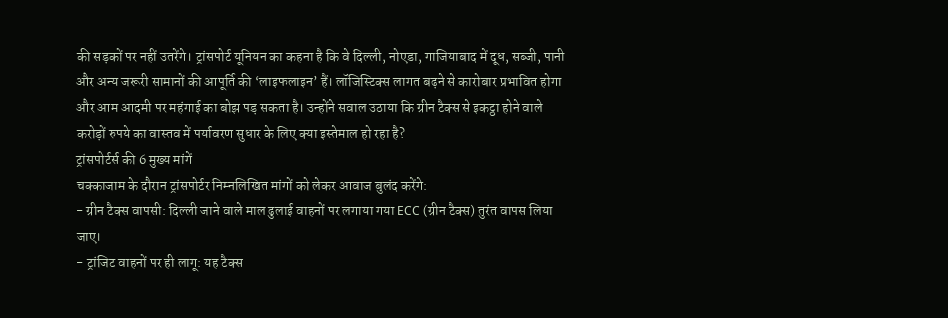की सड़कों पर नहीं उतरेंगे। ट्रांसपोर्ट यूनियन का कहना है कि वे दिल्ली, नोएडा, गाजियाबाद में दूध, सब्जी, पानी और अन्य जरूरी सामानों की आपूर्ति की ‘लाइफलाइन’ हैं। लॉजिस्टिक्स लागत बढ़ने से कारोबार प्रभावित होगा और आम आदमी पर महंगाई का बोझ पड़ सकता है। उन्होंने सवाल उठाया कि ग्रीन टैक्स से इकट्ठा होने वाले करोड़ों रुपये का वास्तव में पर्यावरण सुधार के लिए क्या इस्तेमाल हो रहा है?
ट्रांसपोर्टर्स की 6 मुख्य मांगें
चक्काजाम के दौरान ट्रांसपोर्टर निम्नलिखित मांगों को लेकर आवाज बुलंद करेंगे:
- ग्रीन टैक्स वापसी: दिल्ली जाने वाले माल ढुलाई वाहनों पर लगाया गया ECC (ग्रीन टैक्स) तुरंत वापस लिया जाए।
- ट्रांजिट वाहनों पर ही लागू: यह टैक्स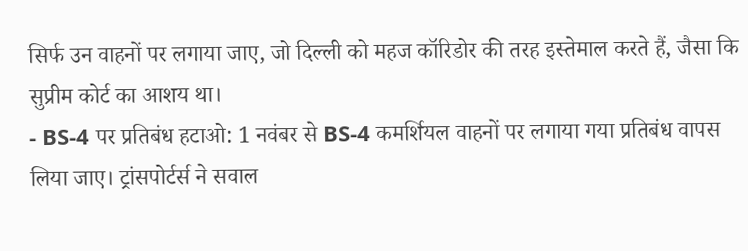सिर्फ उन वाहनों पर लगाया जाए, जो दिल्ली को महज कॉरिडोर की तरह इस्तेमाल करते हैं, जैसा कि सुप्रीम कोर्ट का आशय था।
- BS-4 पर प्रतिबंध हटाओ: 1 नवंबर से BS-4 कमर्शियल वाहनों पर लगाया गया प्रतिबंध वापस लिया जाए। ट्रांसपोर्टर्स ने सवाल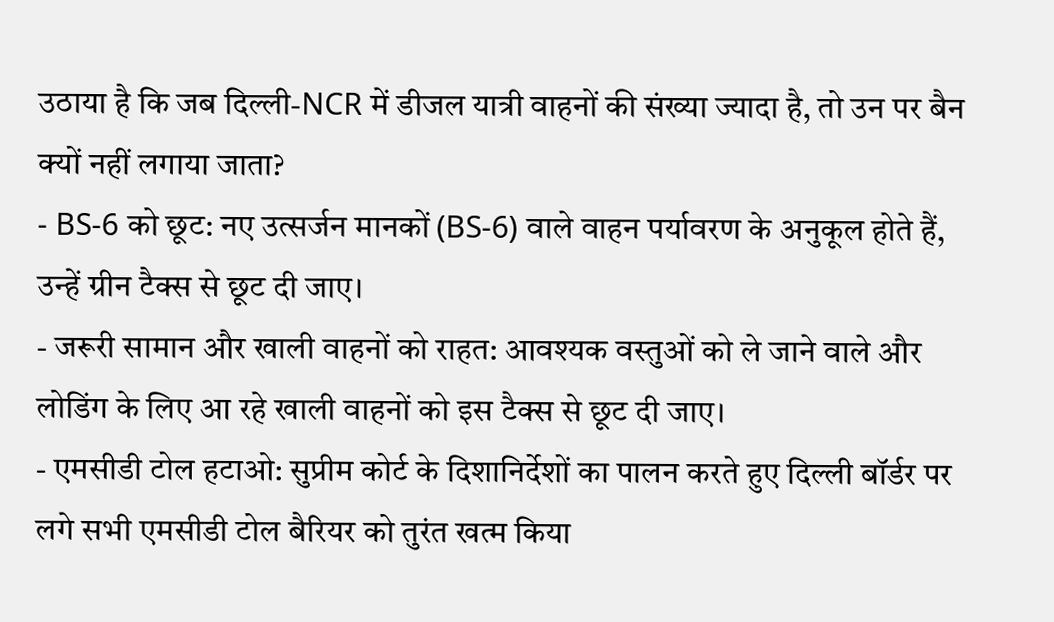उठाया है कि जब दिल्ली-NCR में डीजल यात्री वाहनों की संख्या ज्यादा है, तो उन पर बैन क्यों नहीं लगाया जाता?
- BS-6 को छूट: नए उत्सर्जन मानकों (BS-6) वाले वाहन पर्यावरण के अनुकूल होते हैं, उन्हें ग्रीन टैक्स से छूट दी जाए।
- जरूरी सामान और खाली वाहनों को राहत: आवश्यक वस्तुओं को ले जाने वाले और लोडिंग के लिए आ रहे खाली वाहनों को इस टैक्स से छूट दी जाए।
- एमसीडी टोल हटाओ: सुप्रीम कोर्ट के दिशानिर्देशों का पालन करते हुए दिल्ली बॉर्डर पर लगे सभी एमसीडी टोल बैरियर को तुरंत खत्म किया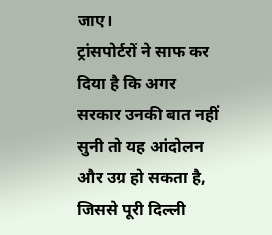जाए।
ट्रांसपोर्टरों ने साफ कर दिया है कि अगर सरकार उनकी बात नहीं सुनी तो यह आंदोलन और उग्र हो सकता है, जिससे पूरी दिल्ली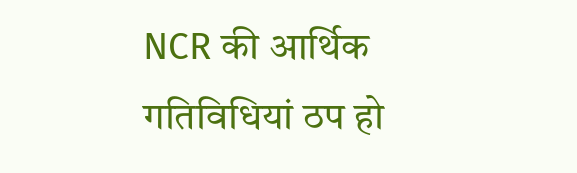NCR की आर्थिक गतिविधियां ठप हो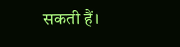सकती हैं।